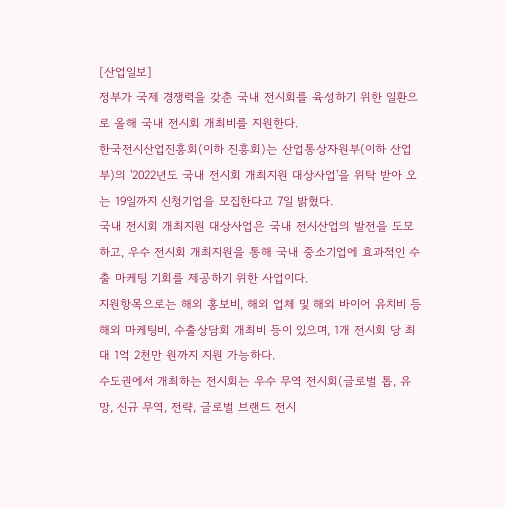[산업일보]
정부가 국제 경쟁력을 갖춘 국내 전시회를 육성하기 위한 일환으로 올해 국내 전시회 개최비를 지원한다.
한국전시산업진흥회(이하 진흥회)는 산업통상자원부(이하 산업부)의 '2022년도 국내 전시회 개최지원 대상사업'을 위탁 받아 오는 19일까지 신청기업을 모집한다고 7일 밝혔다.
국내 전시회 개최지원 대상사업은 국내 전시산업의 발전을 도모하고, 우수 전시회 개최지원을 통해 국내 중소기업에 효과적인 수출 마케팅 기회를 제공하기 위한 사업이다.
지원항목으로는 해외 홍보비, 해외 업체 및 해외 바이어 유치비 등 해외 마케팅비, 수출상담회 개최비 등이 있으며, 1개 전시회 당 최대 1억 2천만 원까지 지원 가능하다.
수도권에서 개최하는 전시회는 우수 무역 전시회(글로벌 톱, 유망, 신규 무역, 전략, 글로벌 브랜드 전시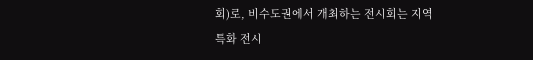회)로, 비수도권에서 개최하는 전시회는 지역 특화 전시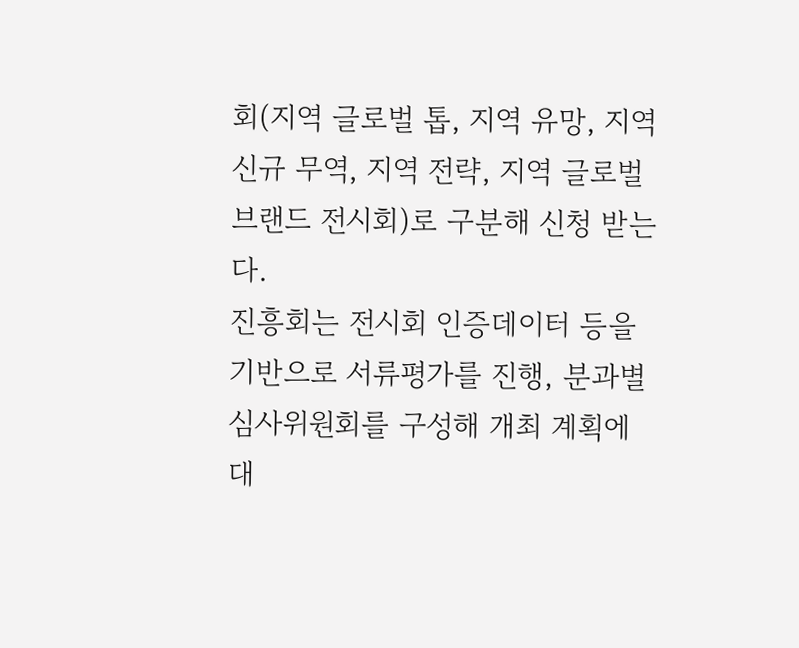회(지역 글로벌 톱, 지역 유망, 지역 신규 무역, 지역 전략, 지역 글로벌 브랜드 전시회)로 구분해 신청 받는다.
진흥회는 전시회 인증데이터 등을 기반으로 서류평가를 진행, 분과별 심사위원회를 구성해 개최 계획에 대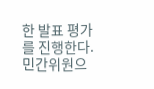한 발표 평가를 진행한다. 민간위원으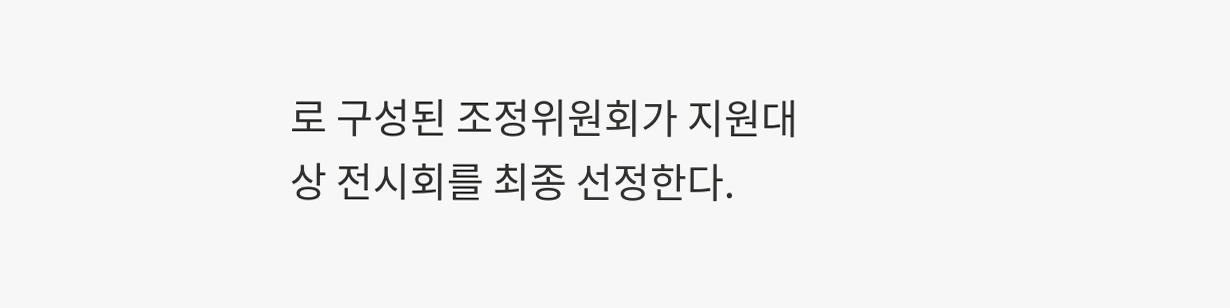로 구성된 조정위원회가 지원대상 전시회를 최종 선정한다.